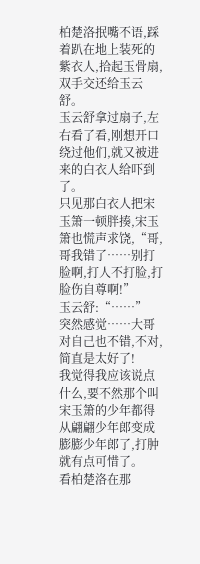柏楚洛抿嘴不语,踩着趴在地上装死的紫衣人,拾起玉骨扇,双手交还给玉云舒。
玉云舒拿过扇子,左右看了看,刚想开口绕过他们,就又被进来的白衣人给吓到了。
只见那白衣人把宋玉箫一顿胖揍,宋玉箫也慌声求饶,“哥,哥我错了……别打脸啊,打人不打脸,打脸伤自尊啊!”
玉云舒:“……”
突然感觉……大哥对自己也不错,不对,简直是太好了!
我觉得我应该说点什么,要不然那个叫宋玉箫的少年都得从翩翩少年郎变成膨膨少年郎了,打肿就有点可惜了。
看柏楚洛在那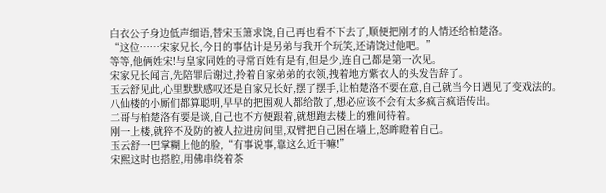白衣公子身边低声细语,替宋玉箫求饶,自己再也看不下去了,顺便把刚才的人情还给柏楚洛。
“这位……宋家兄长,今日的事估计是另弟与我开个玩笑,还请饶过他吧。”
等等,他俩姓宋!与皇家同姓的寻常百姓有是有,但是少,连自己都是第一次见。
宋家兄长闻言,先陪罪后谢过,拎着自家弟弟的衣领,拽着地方紫衣人的头发告辞了。
玉云舒见此,心里默默感叹还是自家兄长好,摆了摆手,让柏楚洛不要在意,自己就当今日遇见了变戏法的。
八仙楼的小厮们都算聪明,早早的把围观人都给散了,想必应该不会有太多疯言疯语传出。
二哥与柏楚洛有要是谈,自己也不方便跟着,就想跑去楼上的雅间待着。
刚一上楼,就猝不及防的被人拉进房间里,双臂把自己困在墙上,怒眸瞪着自己。
玉云舒一巴掌糊上他的脸,“有事说事,靠这么近干嘛!”
宋熙这时也搭腔,用佛串绕着茶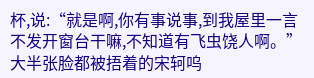杯,说:“就是啊,你有事说事,到我屋里一言不发开窗台干嘛,不知道有飞虫饶人啊。”
大半张脸都被捂着的宋轲呜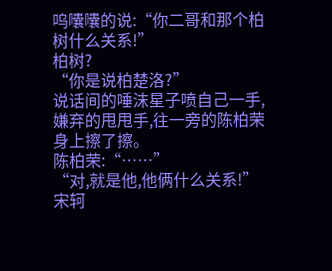呜囔囔的说:“你二哥和那个柏树什么关系!”
柏树?
“你是说柏楚洛?”
说话间的唾沫星子喷自己一手,嫌弃的甩甩手,往一旁的陈柏荣身上擦了擦。
陈柏荣:“……”
“对,就是他,他俩什么关系!”
宋轲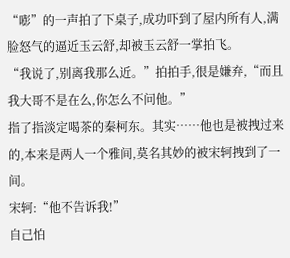“嘭”的一声拍了下桌子,成功吓到了屋内所有人,满脸怒气的逼近玉云舒,却被玉云舒一掌拍飞。
“我说了,别离我那么近。”拍拍手,很是嫌弃,“而且我大哥不是在么,你怎么不问他。”
指了指淡定喝茶的秦柯东。其实……他也是被拽过来的,本来是两人一个雅间,莫名其妙的被宋轲拽到了一间。
宋轲:“他不告诉我!”
自己怕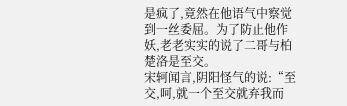是疯了,竟然在他语气中察觉到一丝委屈。为了防止他作妖,老老实实的说了二哥与柏楚洛是至交。
宋轲闻言,阴阳怪气的说:“至交,呵,就一个至交就弃我而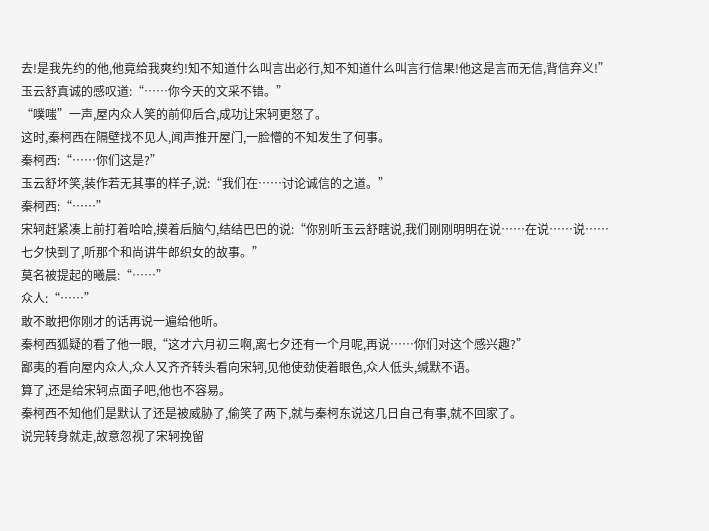去!是我先约的他,他竟给我爽约!知不知道什么叫言出必行,知不知道什么叫言行信果!他这是言而无信,背信弃义!”
玉云舒真诚的感叹道:“……你今天的文采不错。”
“噗嗤”一声,屋内众人笑的前仰后合,成功让宋轲更怒了。
这时,秦柯西在隔壁找不见人,闻声推开屋门,一脸懵的不知发生了何事。
秦柯西:“……你们这是?”
玉云舒坏笑,装作若无其事的样子,说:“我们在……讨论诚信的之道。”
秦柯西:“……”
宋轲赶紧凑上前打着哈哈,摸着后脑勺,结结巴巴的说:“你别听玉云舒瞎说,我们刚刚明明在说……在说……说……七夕快到了,听那个和尚讲牛郎织女的故事。”
莫名被提起的曦晨:“……”
众人:“……”
敢不敢把你刚才的话再说一遍给他听。
秦柯西狐疑的看了他一眼,“这才六月初三啊,离七夕还有一个月呢,再说……你们对这个感兴趣?”
鄙夷的看向屋内众人,众人又齐齐转头看向宋轲,见他使劲使着眼色,众人低头,缄默不语。
算了,还是给宋轲点面子吧,他也不容易。
秦柯西不知他们是默认了还是被威胁了,偷笑了两下,就与秦柯东说这几日自己有事,就不回家了。
说完转身就走,故意忽视了宋轲挽留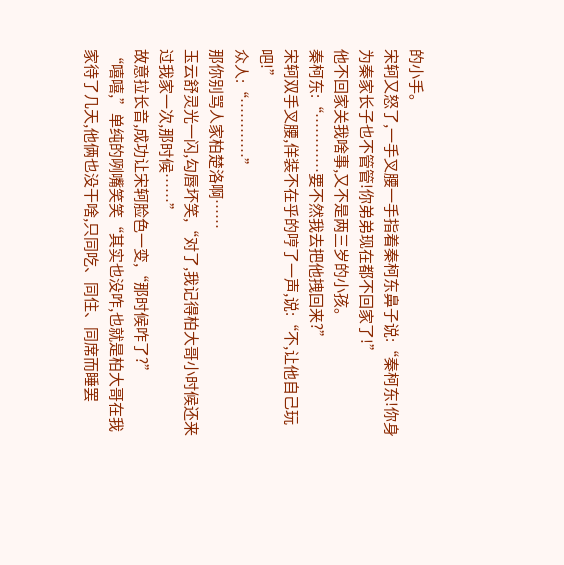的小手。
宋轲又怒了,一手叉腰一手指着秦柯东鼻子说:“秦柯东!你身为秦家长子也不管管!你弟弟现在都不回家了!”
他不回家关我啥事,又不是两三岁的小孩。
秦柯东:“…………要不然我去把他拽回来?”
宋轲双手叉腰,佯装不在乎的哼了一声,说:“不,让他自己玩吧!”
众人:“…………”
那你别骂人家柏楚洛啊……
玉云舒灵光一闪,勾唇坏笑,“对了,我记得柏大哥小时候还来过我家一次,那时候……”
故意拉长音,成功让宋轲脸色一变,“那时候咋了?”
“嘻嘻,”单纯的咧嘴笑笑“其实也没咋,也就是柏大哥在我家待了几天,他俩也没干啥,只同吃、同住、同席而睡罢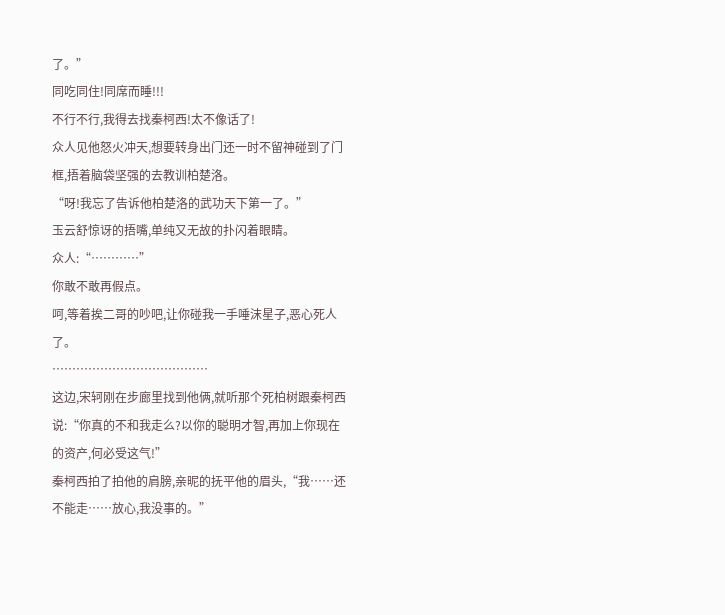了。”
同吃同住!同席而睡!!!
不行不行,我得去找秦柯西!太不像话了!
众人见他怒火冲天,想要转身出门还一时不留神碰到了门框,捂着脑袋坚强的去教训柏楚洛。
“呀!我忘了告诉他柏楚洛的武功天下第一了。”
玉云舒惊讶的捂嘴,单纯又无故的扑闪着眼睛。
众人:“…………”
你敢不敢再假点。
呵,等着挨二哥的吵吧,让你碰我一手唾沫星子,恶心死人了。
…………………………………
这边,宋轲刚在步廊里找到他俩,就听那个死柏树跟秦柯西说:“你真的不和我走么?以你的聪明才智,再加上你现在的资产,何必受这气!”
秦柯西拍了拍他的肩膀,亲昵的抚平他的眉头,“我……还不能走……放心,我没事的。”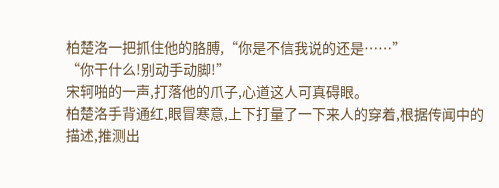柏楚洛一把抓住他的胳膊,“你是不信我说的还是……”
“你干什么!别动手动脚!”
宋轲啪的一声,打落他的爪子,心道这人可真碍眼。
柏楚洛手背通红,眼冒寒意,上下打量了一下来人的穿着,根据传闻中的描述,推测出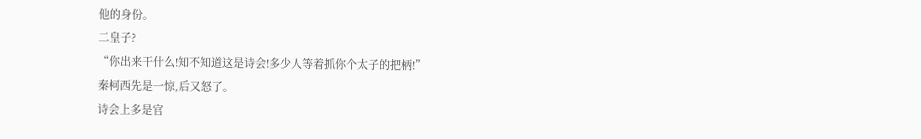他的身份。
二皇子?
“你出来干什么!知不知道这是诗会!多少人等着抓你个太子的把柄!”
秦柯西先是一惊,后又怒了。
诗会上多是官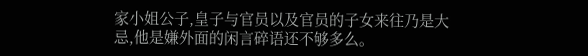家小姐公子,皇子与官员以及官员的子女来往乃是大忌,他是嫌外面的闲言碎语还不够多么。